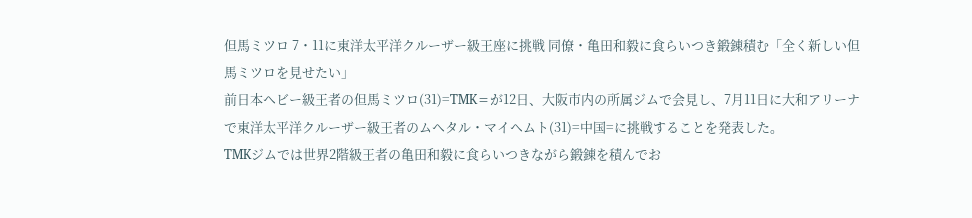但馬ミツロ 7・11に東洋太平洋クルーザー級王座に挑戦 同僚・亀田和毅に食らいつき鍛錬積む「全く新しい但馬ミツロを見せたい」
前日本ヘビー級王者の但馬ミツロ(31)=TMK=が12日、大阪市内の所属ジムで会見し、7月11日に大和アリーナで東洋太平洋クルーザー級王者のムヘタル・マイヘムト(31)=中国=に挑戦することを発表した。
TMKジムでは世界2階級王者の亀田和毅に食らいつきながら鍛錬を積んでお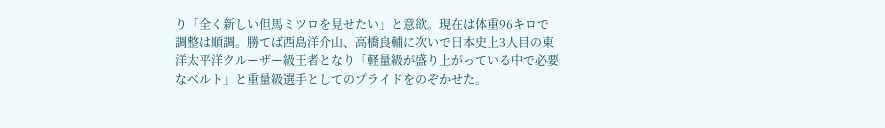り「全く新しい但馬ミツロを見せたい」と意欲。現在は体重96キロで調整は順調。勝てば西島洋介山、高橋良輔に次いで日本史上3人目の東洋太平洋クルーザー級王者となり「軽量級が盛り上がっている中で必要なベルト」と重量級選手としてのプライドをのぞかせた。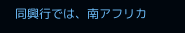同興行では、南アフリカ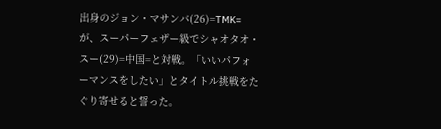出身のジョン・マサンバ(26)=TMK=が、スーパーフェザー級でシャオタオ・スー(29)=中国=と対戦。「いいパフォーマンスをしたい」とタイトル挑戦をたぐり寄せると誓った。